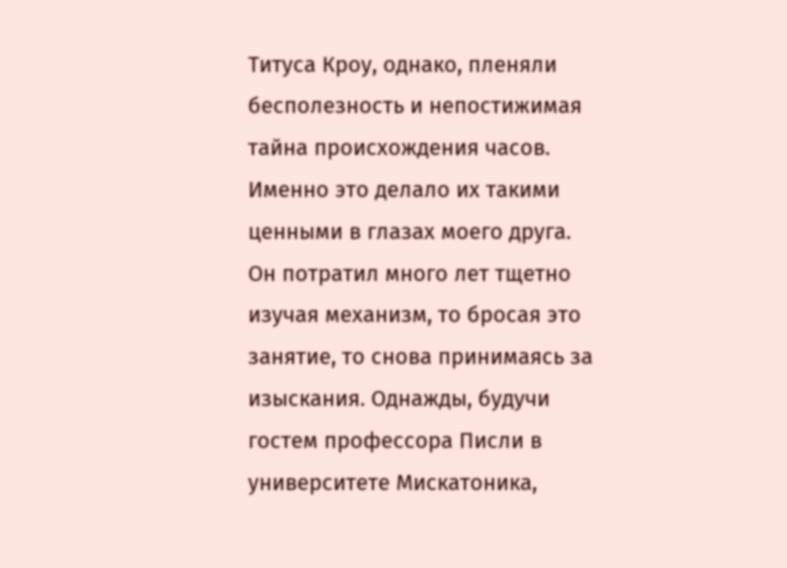Титуса Кроу, однако, пленяли бесполезность и непостижимая тайна происхождения часов. Именно это делало их такими ценными в глазах моего друга. Он потратил много лет тщетно изучая механизм, то бросая это занятие, то снова принимаясь за изыскания. Однажды, будучи гостем профессора Писли в университете Мискатоника,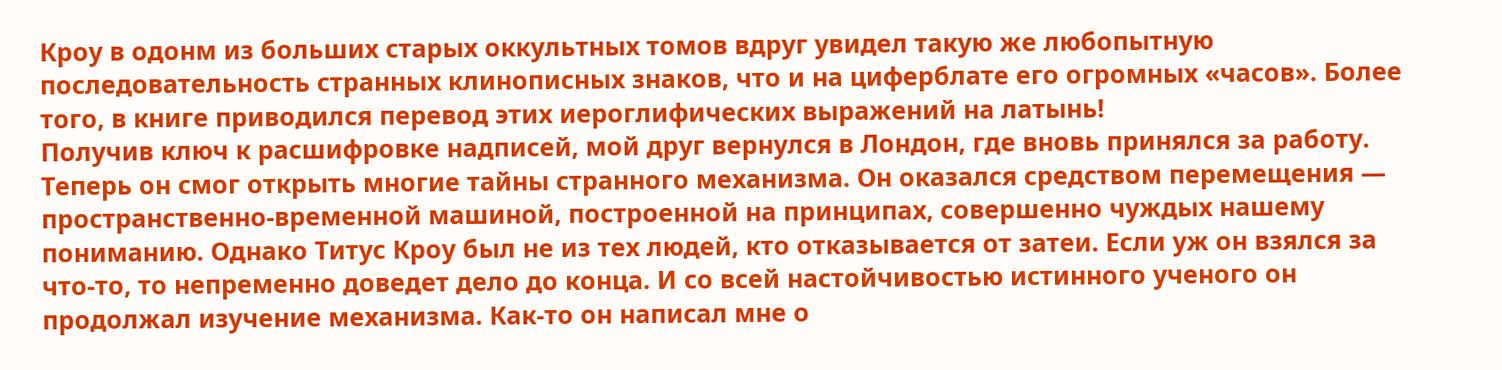Кроу в одонм из больших старых оккультных томов вдруг увидел такую же любопытную последовательность странных клинописных знаков, что и на циферблате его огромных «часов». Более того, в книге приводился перевод этих иероглифических выражений на латынь!
Получив ключ к расшифровке надписей, мой друг вернулся в Лондон, где вновь принялся за работу. Теперь он смог открыть многие тайны странного механизма. Он оказался средством перемещения — пространственно-временной машиной, построенной на принципах, совершенно чуждых нашему пониманию. Однако Титус Кроу был не из тех людей, кто отказывается от затеи. Если уж он взялся за что-то, то непременно доведет дело до конца. И со всей настойчивостью истинного ученого он продолжал изучение механизма. Как-то он написал мне о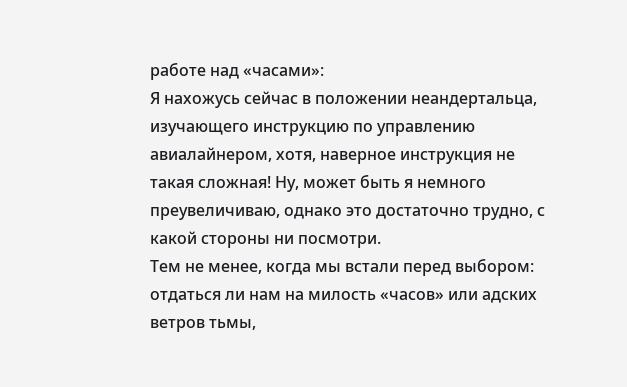работе над «часами»:
Я нахожусь сейчас в положении неандертальца, изучающего инструкцию по управлению авиалайнером, хотя, наверное инструкция не такая сложная! Ну, может быть я немного преувеличиваю, однако это достаточно трудно, с какой стороны ни посмотри.
Тем не менее, когда мы встали перед выбором: отдаться ли нам на милость «часов» или адских ветров тьмы,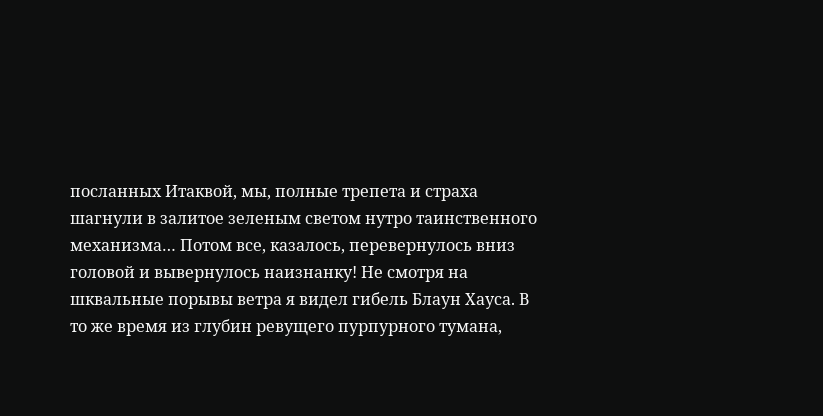посланных Итаквой, мы, полные трепета и страха шагнули в залитое зеленым светом нутро таинственного механизма… Потом все, казалось, перевернулось вниз головой и вывернулось наизнанку! Не смотря на шквальные порывы ветра я видел гибель Блаун Хауса. В то же время из глубин ревущего пурпурного тумана,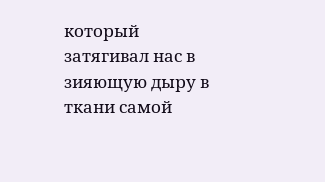который затягивал нас в зияющую дыру в ткани самой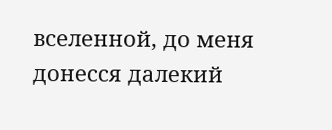вселенной, до меня донесся далекий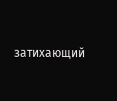затихающий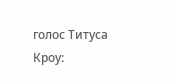голос Титуса Кроу: